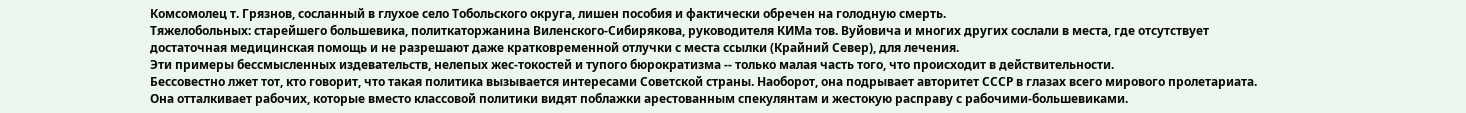Комсомолец т. Грязнов, сосланный в глухое село Тобольского округа, лишен пособия и фактически обречен на голодную смерть.
Тяжелобольных: старейшего большевика, политкаторжанина Виленского-Сибирякова, руководителя КИМа тов. Вуйовича и многих других сослали в места, где отсутствует достаточная медицинская помощь и не разрешают даже кратковременной отлучки с места ссылки (Крайний Север), для лечения.
Эти примеры бессмысленных издевательств, нелепых жес-токостей и тупого бюрократизма -- только малая часть того, что происходит в действительности.
Бессовестно лжет тот, кто говорит, что такая политика вызывается интересами Советской страны. Наоборот, она подрывает авторитет СССР в глазах всего мирового пролетариата. Она отталкивает рабочих, которые вместо классовой политики видят поблажки арестованным спекулянтам и жестокую расправу с рабочими-большевиками.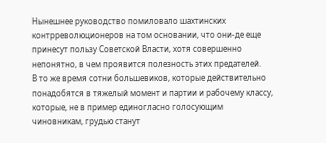Нынешнее руководство помиловало шахтинских контрреволюционеров на том основании, что они-де еще принесут пользу Советской Власти, хотя совершенно непонятно, в чем проявится полезность этих предателей.
В то же время сотни большевиков, которые действительно понадобятся в тяжелый момент и партии и рабочему классу, которые, не в пример единогласно голосующим чиновникам, грудью станут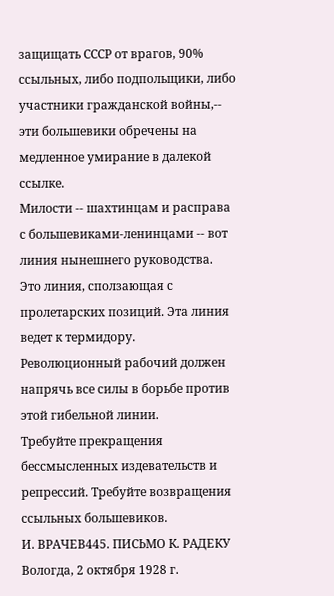защищать СССР от врагов, 90% ссыльных, либо подпольщики, либо участники гражданской войны,-- эти большевики обречены на медленное умирание в далекой ссылке.
Милости -- шахтинцам и расправа с большевиками-ленинцами -- вот линия нынешнего руководства.
Это линия, сползающая с пролетарских позиций. Эта линия ведет к термидору. Революционный рабочий должен напрячь все силы в борьбе против этой гибельной линии.
Требуйте прекращения бессмысленных издевательств и репрессий. Требуйте возвращения ссыльных большевиков.
И. ВРАЧЕВ445. ПИСЬМО К. РАДЕКУ
Вологда, 2 октября 1928 г.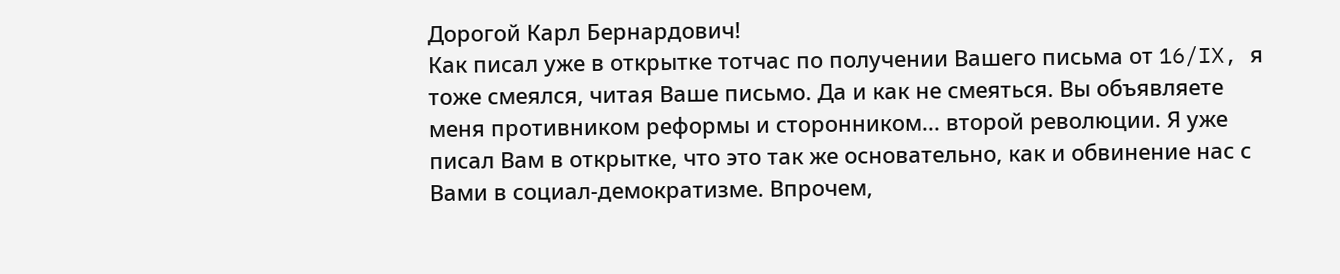Дорогой Карл Бернардович!
Как писал уже в открытке тотчас по получении Вашего письма от 16/IX, я тоже смеялся, читая Ваше письмо. Да и как не смеяться. Вы объявляете меня противником реформы и сторонником... второй революции. Я уже писал Вам в открытке, что это так же основательно, как и обвинение нас с Вами в социал-демократизме. Впрочем,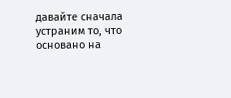давайте сначала устраним то, что основано на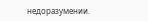недоразумении.